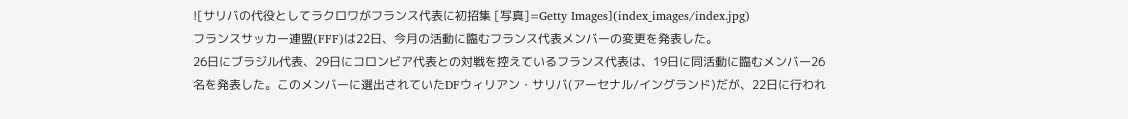![サリバの代役としてラクロワがフランス代表に初招集 [写真]=Getty Images](index_images/index.jpg)
フランスサッカー連盟(FFF)は22日、今月の活動に臨むフランス代表メンバーの変更を発表した。
26日にブラジル代表、29日にコロンビア代表との対戦を控えているフランス代表は、19日に同活動に臨むメンバー26名を発表した。このメンバーに選出されていたDFウィリアン・サリバ(アーセナル/イングランド)だが、22日に行われ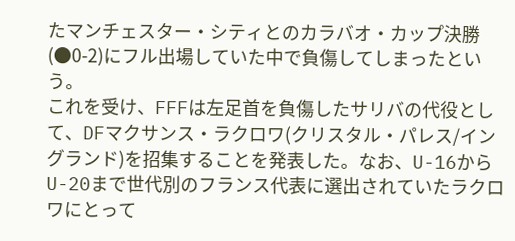たマンチェスター・シティとのカラバオ・カップ決勝(●0-2)にフル出場していた中で負傷してしまったという。
これを受け、FFFは左足首を負傷したサリバの代役として、DFマクサンス・ラクロワ(クリスタル・パレス/イングランド)を招集することを発表した。なお、U-16からU-20まで世代別のフランス代表に選出されていたラクロワにとって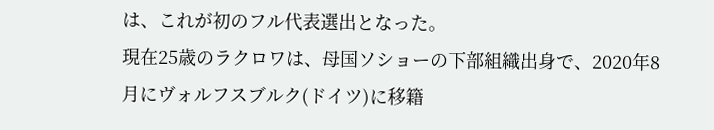は、これが初のフル代表選出となった。
現在25歳のラクロワは、母国ソショーの下部組織出身で、2020年8月にヴォルフスブルク(ドイツ)に移籍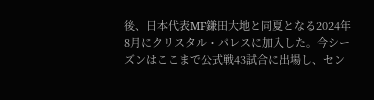後、日本代表MF鎌田大地と同夏となる2024年8月にクリスタル・パレスに加入した。今シーズンはここまで公式戦43試合に出場し、セン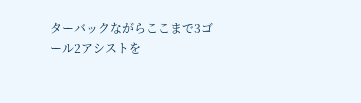ターバックながらここまで3ゴール2アシストを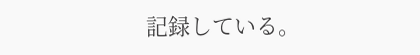記録している。